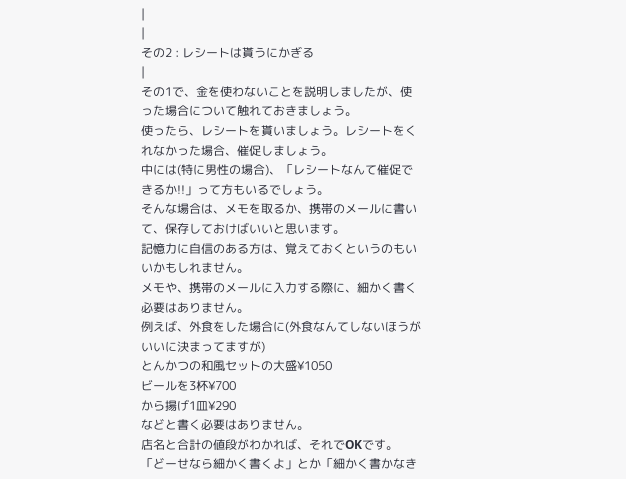|
|
その2 : レシートは貰うにかぎる
|
その1で、金を使わないことを説明しましたが、使った場合について触れておきましょう。
使ったら、レシートを貰いましょう。レシートをくれなかった場合、催促しましょう。
中には(特に男性の場合)、「レシートなんて催促できるか!!」って方もいるでしょう。
そんな場合は、メモを取るか、携帯のメールに書いて、保存しておけばいいと思います。
記憶力に自信のある方は、覚えておくというのもいいかもしれません。
メモや、携帯のメールに入力する際に、細かく書く必要はありません。
例えば、外食をした場合に(外食なんてしないほうがいいに決まってますが)
とんかつの和風セットの大盛¥1050
ビールを3杯¥700
から揚げ1皿¥290
などと書く必要はありません。
店名と合計の値段がわかれば、それでOKです。
「どーせなら細かく書くよ」とか「細かく書かなき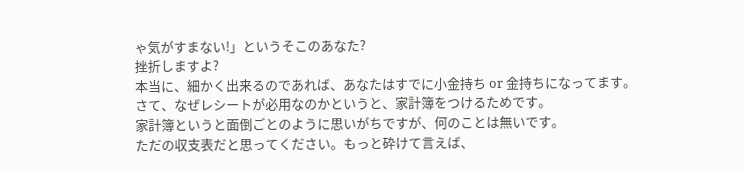ゃ気がすまない!」というそこのあなた?
挫折しますよ?
本当に、細かく出来るのであれば、あなたはすでに小金持ち or 金持ちになってます。
さて、なぜレシートが必用なのかというと、家計簿をつけるためです。
家計簿というと面倒ごとのように思いがちですが、何のことは無いです。
ただの収支表だと思ってください。もっと砕けて言えば、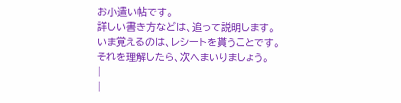お小遣い帖です。
詳しい書き方などは、追って説明します。
いま覚えるのは、レシートを貰うことです。
それを理解したら、次へまいりましょう。
|
|